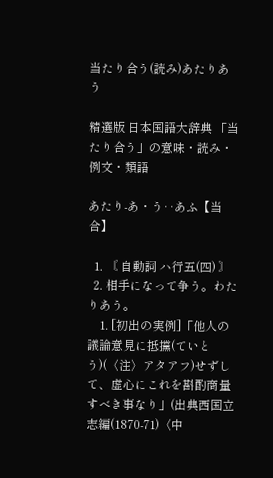当たり合う(読み)あたりあう

精選版 日本国語大辞典 「当たり合う」の意味・読み・例文・類語

あたり‐あ・う‥あふ【当合】

  1. 〘 自動詞 ハ行五(四) 〙
  2. 相手になって争う。わたりあう。
    1. [初出の実例]「他人の議論意見に抵攩(ていとう)(〈注〉アタアフ)せずして、虚心にこれを斟酌商量すべき事なり」(出典西国立志編(1870‐71)〈中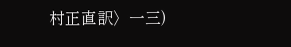村正直訳〉一三)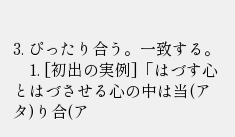3. ぴったり合う。一致する。
    1. [初出の実例]「はづす心とはづさせる心の中は当(アタ)り合(ア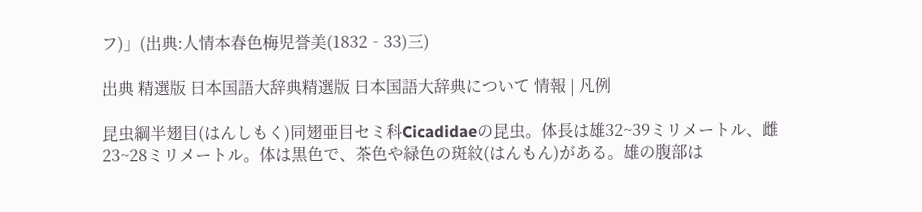フ)」(出典:人情本春色梅児誉美(1832‐33)三)

出典 精選版 日本国語大辞典精選版 日本国語大辞典について 情報 | 凡例

昆虫綱半翅目(はんしもく)同翅亜目セミ科Cicadidaeの昆虫。体長は雄32~39ミリメートル、雌23~28ミリメートル。体は黒色で、茶色や緑色の斑紋(はんもん)がある。雄の腹部は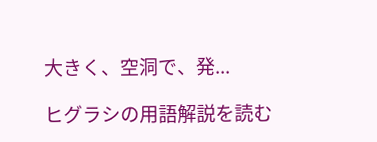大きく、空洞で、発...

ヒグラシの用語解説を読む